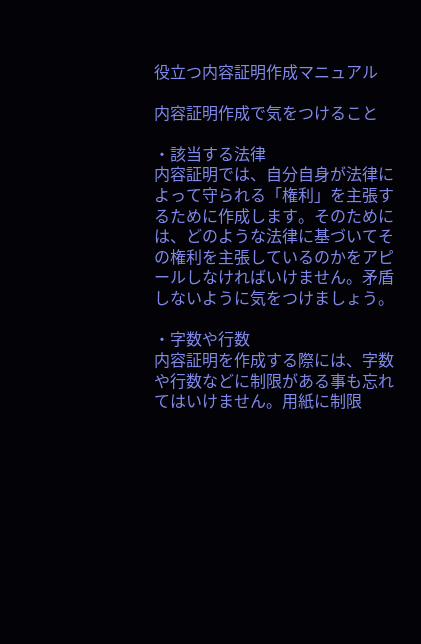役立つ内容証明作成マニュアル

内容証明作成で気をつけること

・該当する法律
内容証明では、自分自身が法律によって守られる「権利」を主張するために作成します。そのためには、どのような法律に基づいてその権利を主張しているのかをアピールしなければいけません。矛盾しないように気をつけましょう。

・字数や行数
内容証明を作成する際には、字数や行数などに制限がある事も忘れてはいけません。用紙に制限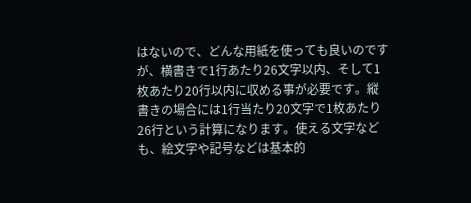はないので、どんな用紙を使っても良いのですが、横書きで1行あたり26文字以内、そして1枚あたり20行以内に収める事が必要です。縦書きの場合には1行当たり20文字で1枚あたり26行という計算になります。使える文字なども、絵文字や記号などは基本的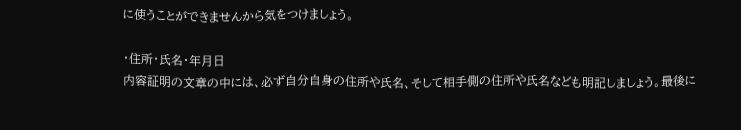に使うことができませんから気をつけましょう。

・住所・氏名・年月日
内容証明の文章の中には、必ず自分自身の住所や氏名、そして相手側の住所や氏名なども明記しましょう。最後に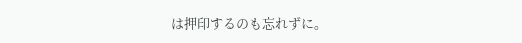は押印するのも忘れずに。